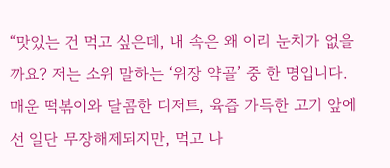“맛있는 건 먹고 싶은데, 내 속은 왜 이리 눈치가 없을까요? 저는 소위 말하는 ‘위장 약골’ 중 한 명입니다. 매운 떡볶이와 달콤한 디저트, 육즙 가득한 고기 앞에선 일단 무장해제되지만, 먹고 나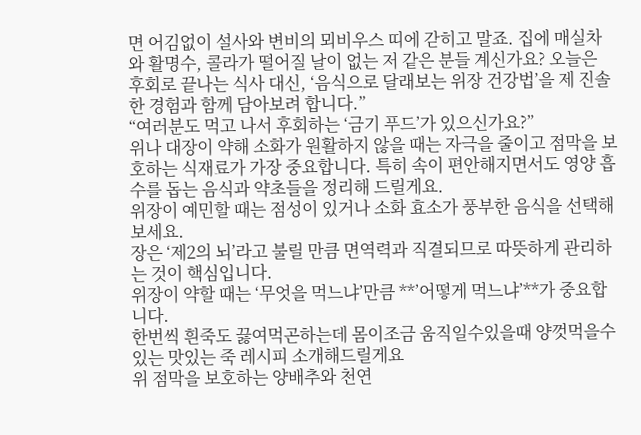면 어김없이 설사와 변비의 뫼비우스 띠에 갇히고 말죠. 집에 매실차와 활명수, 콜라가 떨어질 날이 없는 저 같은 분들 계신가요? 오늘은 후회로 끝나는 식사 대신, ‘음식으로 달래보는 위장 건강법’을 제 진솔한 경험과 함께 담아보려 합니다.”
“여러분도 먹고 나서 후회하는 ‘금기 푸드’가 있으신가요?”
위나 대장이 약해 소화가 원활하지 않을 때는 자극을 줄이고 점막을 보호하는 식재료가 가장 중요합니다. 특히 속이 편안해지면서도 영양 흡수를 돕는 음식과 약초들을 정리해 드릴게요.
위장이 예민할 때는 점성이 있거나 소화 효소가 풍부한 음식을 선택해 보세요.
장은 ‘제2의 뇌’라고 불릴 만큼 면역력과 직결되므로 따뜻하게 관리하는 것이 핵심입니다.
위장이 약할 때는 ‘무엇을 먹느냐’만큼 **’어떻게 먹느냐’**가 중요합니다.
한번씩 흰죽도 끓여먹곤하는데 몸이조금 움직일수있을때 양껏먹을수있는 맛있는 죽 레시피 소개해드릴게요
위 점막을 보호하는 양배추와 천연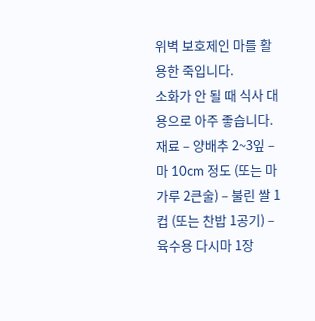위벽 보호제인 마를 활용한 죽입니다.
소화가 안 될 때 식사 대용으로 아주 좋습니다.
재료 – 양배추 2~3잎 – 마 10cm 정도 (또는 마 가루 2큰술) – 불린 쌀 1컵 (또는 찬밥 1공기) – 육수용 다시마 1장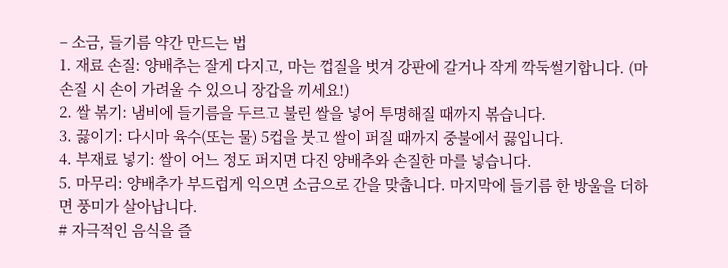– 소금, 들기름 약간 만드는 법
1. 재료 손질: 양배추는 잘게 다지고, 마는 껍질을 벗겨 강판에 갈거나 작게 깍둑썰기합니다. (마 손질 시 손이 가려울 수 있으니 장갑을 끼세요!)
2. 쌀 볶기: 냄비에 들기름을 두르고 불린 쌀을 넣어 투명해질 때까지 볶습니다.
3. 끓이기: 다시마 육수(또는 물) 5컵을 붓고 쌀이 퍼질 때까지 중불에서 끓입니다.
4. 부재료 넣기: 쌀이 어느 정도 퍼지면 다진 양배추와 손질한 마를 넣습니다.
5. 마무리: 양배추가 부드럽게 익으면 소금으로 간을 맞춥니다. 마지막에 들기름 한 방울을 더하면 풍미가 살아납니다.
# 자극적인 음식을 즐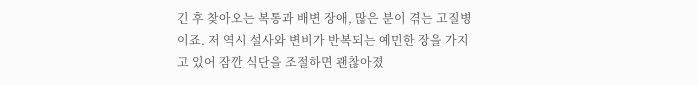긴 후 찾아오는 복통과 배변 장애, 많은 분이 겪는 고질병이죠. 저 역시 설사와 변비가 반복되는 예민한 장을 가지고 있어 잠깐 식단을 조절하면 괜찮아졌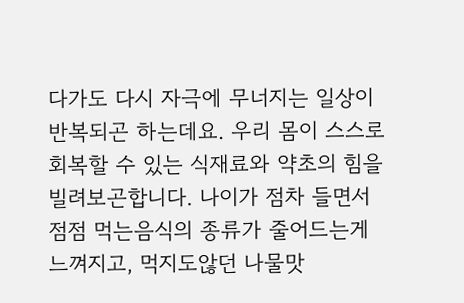다가도 다시 자극에 무너지는 일상이 반복되곤 하는데요. 우리 몸이 스스로 회복할 수 있는 식재료와 약초의 힘을 빌려보곤합니다. 나이가 점차 들면서 점점 먹는음식의 종류가 줄어드는게 느껴지고, 먹지도않던 나물맛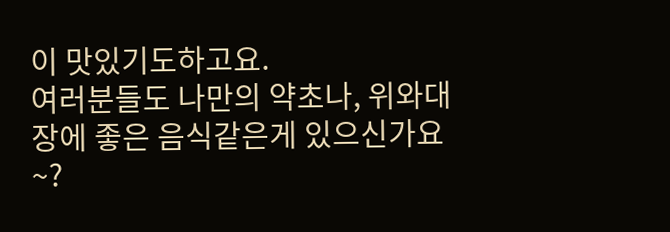이 맛있기도하고요.
여러분들도 나만의 약초나, 위와대장에 좋은 음식같은게 있으신가요~?